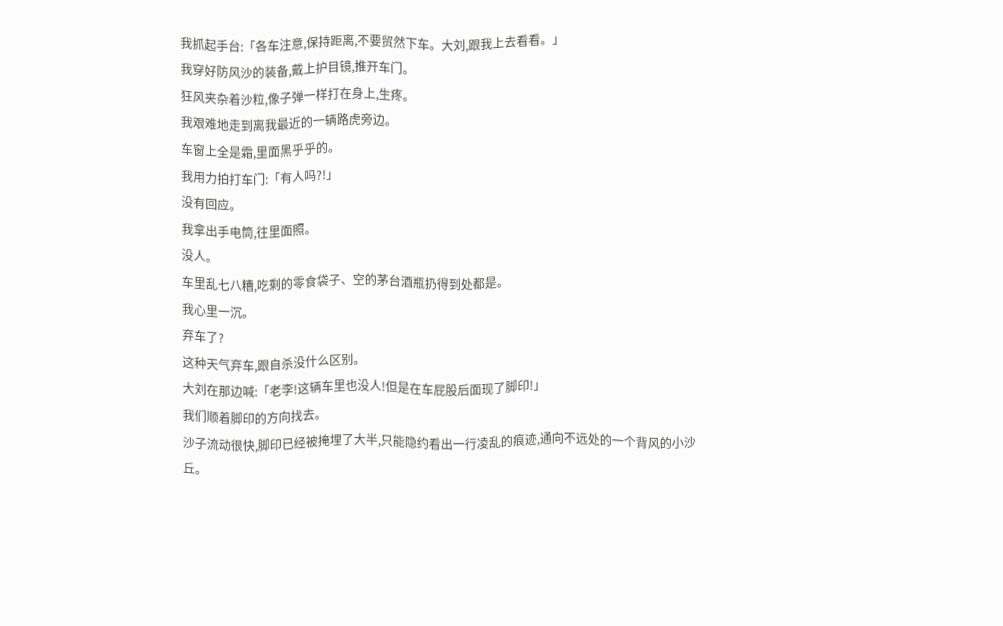我抓起手台:「各车注意,保持距离,不要贸然下车。大刘,跟我上去看看。」
我穿好防风沙的装备,戴上护目镜,推开车门。
狂风夹杂着沙粒,像子弹一样打在身上,生疼。
我艰难地走到离我最近的一辆路虎旁边。
车窗上全是霜,里面黑乎乎的。
我用力拍打车门:「有人吗?!」
没有回应。
我拿出手电筒,往里面照。
没人。
车里乱七八糟,吃剩的零食袋子、空的茅台酒瓶扔得到处都是。
我心里一沉。
弃车了?
这种天气弃车,跟自杀没什么区别。
大刘在那边喊:「老李!这辆车里也没人!但是在车屁股后面现了脚印!」
我们顺着脚印的方向找去。
沙子流动很快,脚印已经被掩埋了大半,只能隐约看出一行凌乱的痕迹,通向不远处的一个背风的小沙丘。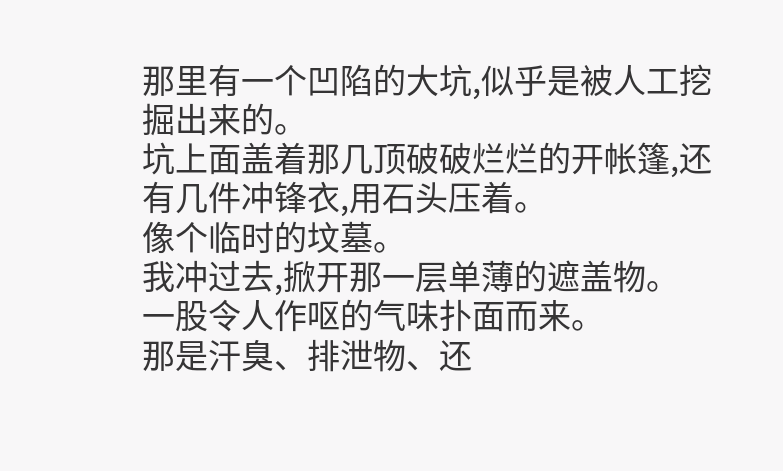那里有一个凹陷的大坑,似乎是被人工挖掘出来的。
坑上面盖着那几顶破破烂烂的开帐篷,还有几件冲锋衣,用石头压着。
像个临时的坟墓。
我冲过去,掀开那一层单薄的遮盖物。
一股令人作呕的气味扑面而来。
那是汗臭、排泄物、还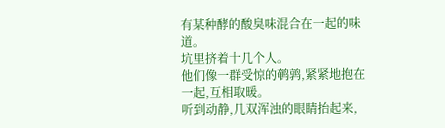有某种酵的酸臭味混合在一起的味道。
坑里挤着十几个人。
他们像一群受惊的鹌鹑,紧紧地抱在一起,互相取暖。
听到动静,几双浑浊的眼睛抬起来,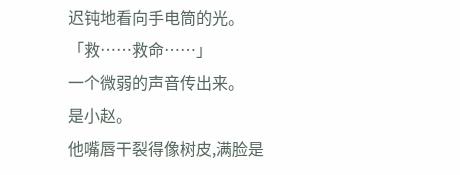迟钝地看向手电筒的光。
「救……救命……」
一个微弱的声音传出来。
是小赵。
他嘴唇干裂得像树皮,满脸是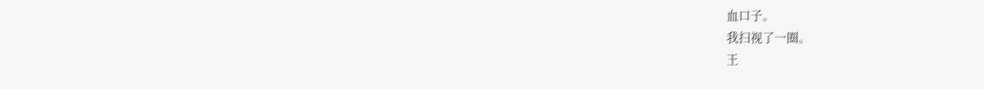血口子。
我扫视了一圈。
王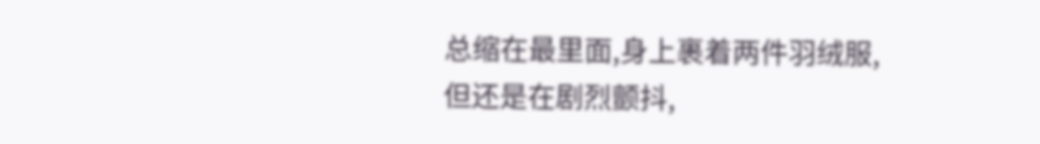总缩在最里面,身上裹着两件羽绒服,但还是在剧烈颤抖,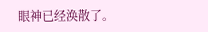眼神已经涣散了。